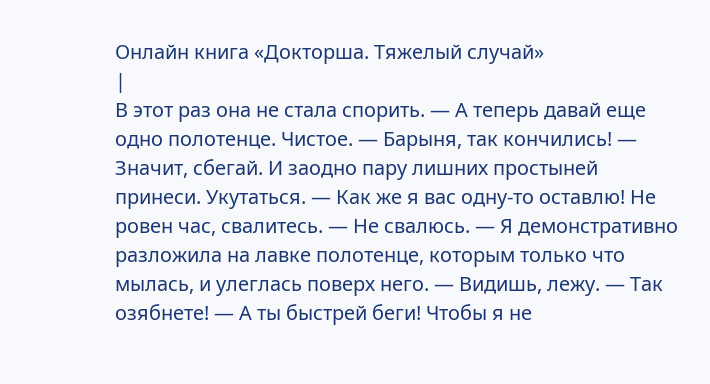Онлайн книга «Докторша. Тяжелый случай»
|
В этот раз она не стала спорить. — А теперь давай еще одно полотенце. Чистое. — Барыня, так кончились! — Значит, сбегай. И заодно пару лишних простыней принеси. Укутаться. — Как же я вас одну-то оставлю! Не ровен час, свалитесь. — Не свалюсь. — Я демонстративно разложила на лавке полотенце, которым только что мылась, и улеглась поверх него. — Видишь, лежу. — Так озябнете! — А ты быстрей беги! Чтобы я не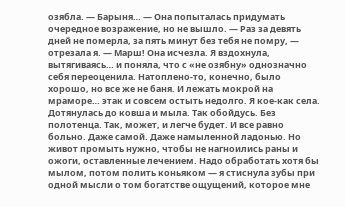озябла. — Барыня… — Она попыталась придумать очередное возражение, но не вышло. — Раз за девять дней не померла, за пять минут без тебя не помру, — отрезала я. — Марш! Она исчезла. Я вздохнула, вытягиваясь… и поняла, что с «не озябну» однозначно себя переоценила. Натоплено-то, конечно, было хорошо, но все же не баня. И лежать мокрой на мраморе… этак и совсем остыть недолго. Я кое-как села. Дотянулась до ковша и мыла. Так обойдусь. Без полотенца. Так, может, и легче будет. И все равно больно. Даже самой. Даже намыленной ладонью. Но живот промыть нужно, чтобы не нагноились раны и ожоги, оставленные лечением. Надо обработать хотя бы мылом, потом полить коньяком — я стиснула зубы при одной мысли о том богатстве ощущений, которое мне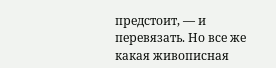предстоит, — и перевязать. Но все же какая живописная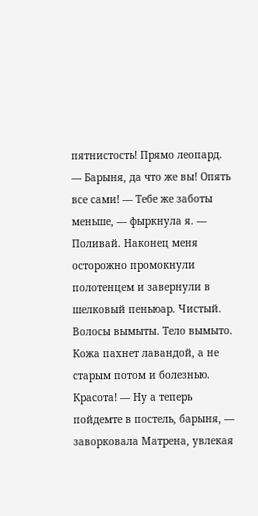пятнистость! Прямо леопард. — Барыня, да что же вы! Опять все сами! — Тебе же заботы меньше, — фыркнула я. — Поливай. Наконец меня осторожно промокнули полотенцем и завернули в шелковый пеньюар. Чистый. Волосы вымыты. Тело вымыто. Кожа пахнет лавандой, а не старым потом и болезнью. Красота! — Ну а теперь пойдемте в постель, барыня, — заворковала Матрена, увлекая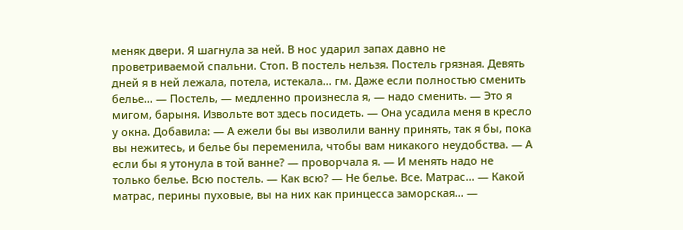меняк двери. Я шагнула за ней. В нос ударил запах давно не проветриваемой спальни. Стоп. В постель нельзя. Постель грязная. Девять дней я в ней лежала, потела, истекала… гм. Даже если полностью сменить белье… — Постель, — медленно произнесла я, — надо сменить. — Это я мигом, барыня. Извольте вот здесь посидеть. — Она усадила меня в кресло у окна. Добавила: — А ежели бы вы изволили ванну принять, так я бы, пока вы нежитесь, и белье бы переменила, чтобы вам никакого неудобства. — А если бы я утонула в той ванне? — проворчала я. — И менять надо не только белье. Всю постель. — Как всю? — Не белье. Все. Матрас… — Какой матрас, перины пуховые, вы на них как принцесса заморская… —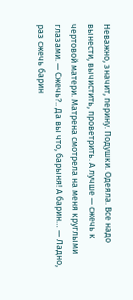Неважно, значит, перину. Подушки. Одеяла. Все надо вынести, вычистить, проветрить. А лучше — сжечь к чертовой матери. Матрена смотрела на меня круглыми глазами. — Сжечь?.. Да вы что, барыня! А барин… — Ладно, раз сжечь барин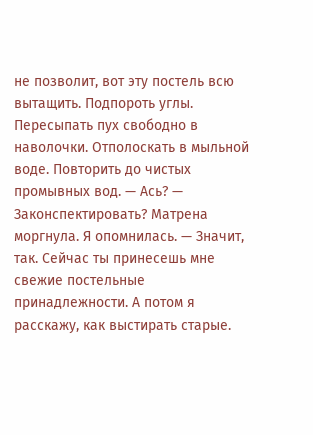не позволит, вот эту постель всю вытащить. Подпороть углы. Пересыпать пух свободно в наволочки. Отполоскать в мыльной воде. Повторить до чистых промывных вод. — Ась? — Законспектировать? Матрена моргнула. Я опомнилась. — Значит, так. Сейчас ты принесешь мне свежие постельные принадлежности. А потом я расскажу, как выстирать старые.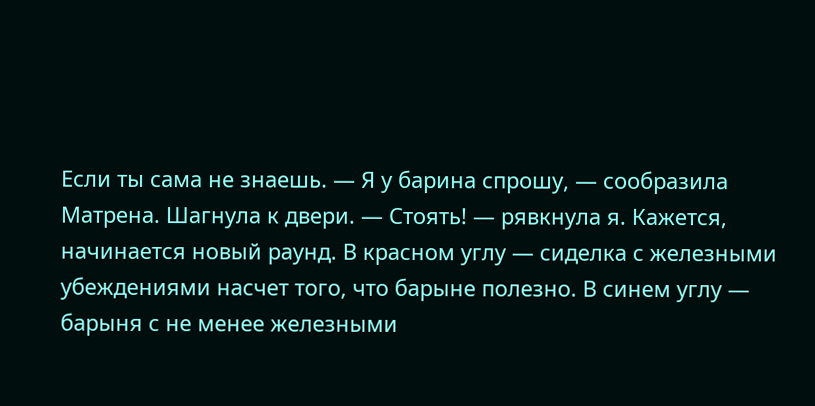Если ты сама не знаешь. — Я у барина спрошу, — сообразила Матрена. Шагнула к двери. — Стоять! — рявкнула я. Кажется, начинается новый раунд. В красном углу — сиделка с железными убеждениями насчет того, что барыне полезно. В синем углу — барыня с не менее железными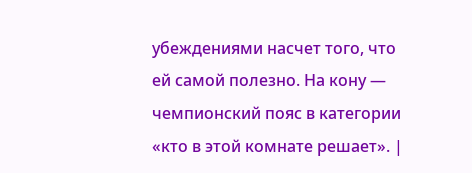убеждениями насчет того, что ей самой полезно. На кону — чемпионский пояс в категории «кто в этой комнате решает». |